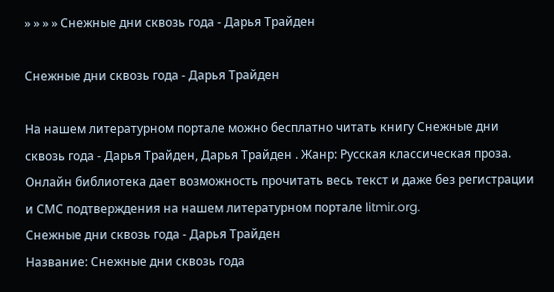» » » » Снежные дни сквозь года - Дарья Трайден

Снежные дни сквозь года - Дарья Трайден

На нашем литературном портале можно бесплатно читать книгу Снежные дни сквозь года - Дарья Трайден, Дарья Трайден . Жанр: Русская классическая проза. Онлайн библиотека дает возможность прочитать весь текст и даже без регистрации и СМС подтверждения на нашем литературном портале litmir.org.
Снежные дни сквозь года - Дарья Трайден
Название: Снежные дни сквозь года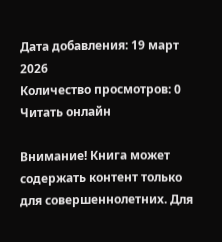Дата добавления: 19 март 2026
Количество просмотров: 0
Читать онлайн

Внимание! Книга может содержать контент только для совершеннолетних. Для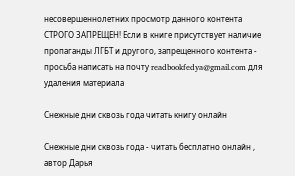несовершеннолетних просмотр данного контента СТРОГО ЗАПРЕЩЕН! Если в книге присутствует наличие пропаганды ЛГБТ и другого, запрещенного контента - просьба написать на почту readbookfedya@gmail.com для удаления материала

Снежные дни сквозь года читать книгу онлайн

Снежные дни сквозь года - читать бесплатно онлайн , автор Дарья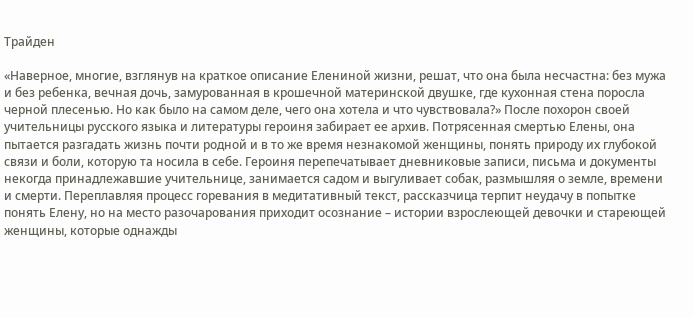Трайден

«Наверное, многие, взглянув на краткое описание Елениной жизни, решат, что она была несчастна: без мужа и без ребенка, вечная дочь, замурованная в крошечной материнской двушке, где кухонная стена поросла черной плесенью. Но как было на самом деле, чего она хотела и что чувствовала?» После похорон своей учительницы русского языка и литературы героиня забирает ее архив. Потрясенная смертью Елены, она пытается разгадать жизнь почти родной и в то же время незнакомой женщины, понять природу их глубокой связи и боли, которую та носила в себе. Героиня перепечатывает дневниковые записи, письма и документы некогда принадлежавшие учительнице, занимается садом и выгуливает собак, размышляя о земле, времени и смерти. Переплавляя процесс горевания в медитативный текст, рассказчица терпит неудачу в попытке понять Елену, но на место разочарования приходит осознание – истории взрослеющей девочки и стареющей женщины, которые однажды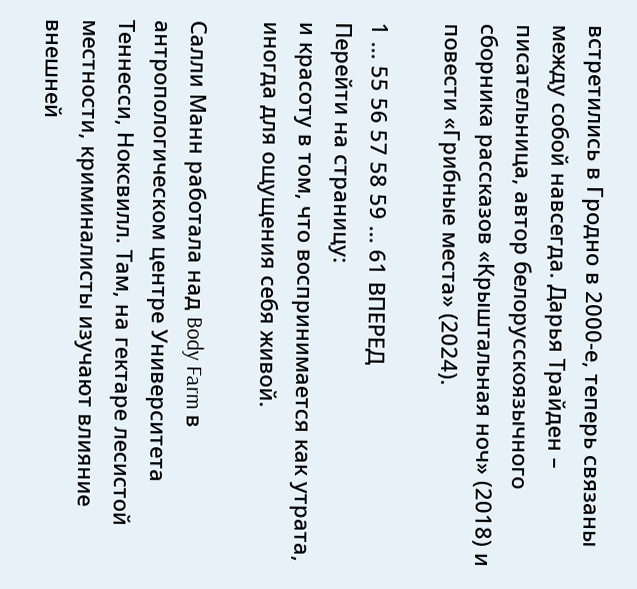встретились в Гродно в 2000-е, теперь связаны между собой навсегда. Дарья Трайден – писательница, автор белорусскоязычного сборника рассказов «Крыштальная ноч» (2018) и повести «Грибные места» (2024).

1 ... 55 56 57 58 59 ... 61 ВПЕРЕД
Перейти на страницу:
и красоту в том, что воспринимается как утрата, иногда для ощущения себя живой.

Салли Манн работала над Body Farm в антропологическом центре Университета Теннесси, Ноксвилл. Там, на гектаре лесистой местности, криминалисты изучают влияние внешней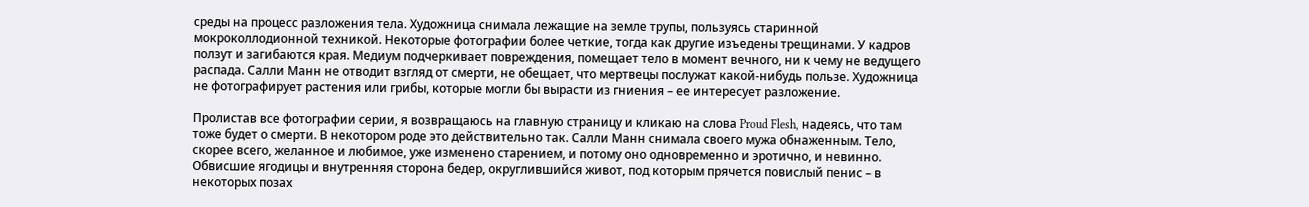среды на процесс разложения тела. Художница снимала лежащие на земле трупы, пользуясь старинной мокроколлодионной техникой. Некоторые фотографии более четкие, тогда как другие изъедены трещинами. У кадров ползут и загибаются края. Медиум подчеркивает повреждения, помещает тело в момент вечного, ни к чему не ведущего распада. Салли Манн не отводит взгляд от смерти, не обещает, что мертвецы послужат какой-нибудь пользе. Художница не фотографирует растения или грибы, которые могли бы вырасти из гниения – ее интересует разложение.

Пролистав все фотографии серии, я возвращаюсь на главную страницу и кликаю на слова Proud Flesh, надеясь, что там тоже будет о смерти. В некотором роде это действительно так. Салли Манн снимала своего мужа обнаженным. Тело, скорее всего, желанное и любимое, уже изменено старением, и потому оно одновременно и эротично, и невинно. Обвисшие ягодицы и внутренняя сторона бедер, округлившийся живот, под которым прячется повислый пенис – в некоторых позах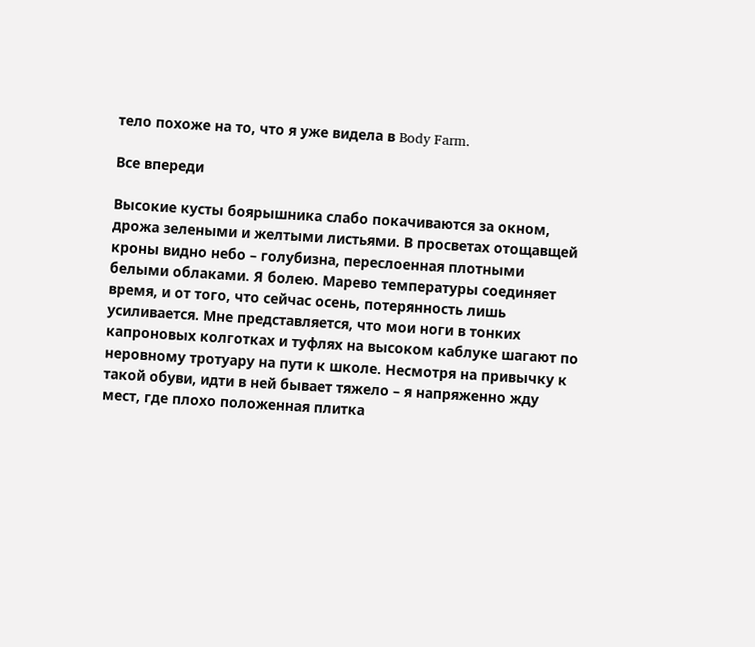тело похоже на то, что я уже видела в Body Farm.

Все впереди

Высокие кусты боярышника слабо покачиваются за окном, дрожа зелеными и желтыми листьями. В просветах отощавщей кроны видно небо – голубизна, переслоенная плотными белыми облаками. Я болею. Марево температуры соединяет время, и от того, что сейчас осень, потерянность лишь усиливается. Мне представляется, что мои ноги в тонких капроновых колготках и туфлях на высоком каблуке шагают по неровному тротуару на пути к школе. Несмотря на привычку к такой обуви, идти в ней бывает тяжело – я напряженно жду мест, где плохо положенная плитка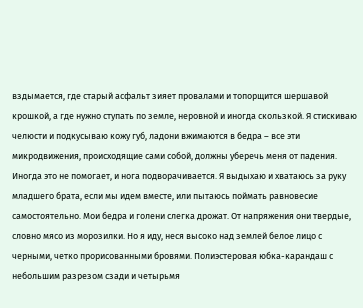вздымается, где старый асфальт зияет провалами и топорщится шершавой крошкой, а где нужно ступать по земле, неровной и иногда скользкой. Я стискиваю челюсти и подкусываю кожу губ, ладони вжимаются в бедра – все эти микродвижения, происходящие сами собой, должны уберечь меня от падения. Иногда это не помогает, и нога подворачивается. Я выдыхаю и хватаюсь за руку младшего брата, если мы идем вместе, или пытаюсь поймать равновесие самостоятельно. Мои бедра и голени слегка дрожат. От напряжения они твердые, словно мясо из морозилки. Но я иду, неся высоко над землей белое лицо с черными, четко прорисованными бровями. Полиэстеровая юбка-карандаш с небольшим разрезом сзади и четырьмя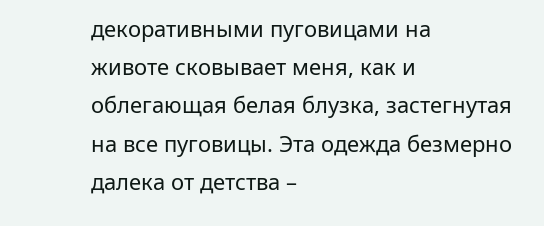декоративными пуговицами на животе сковывает меня, как и облегающая белая блузка, застегнутая на все пуговицы. Эта одежда безмерно далека от детства –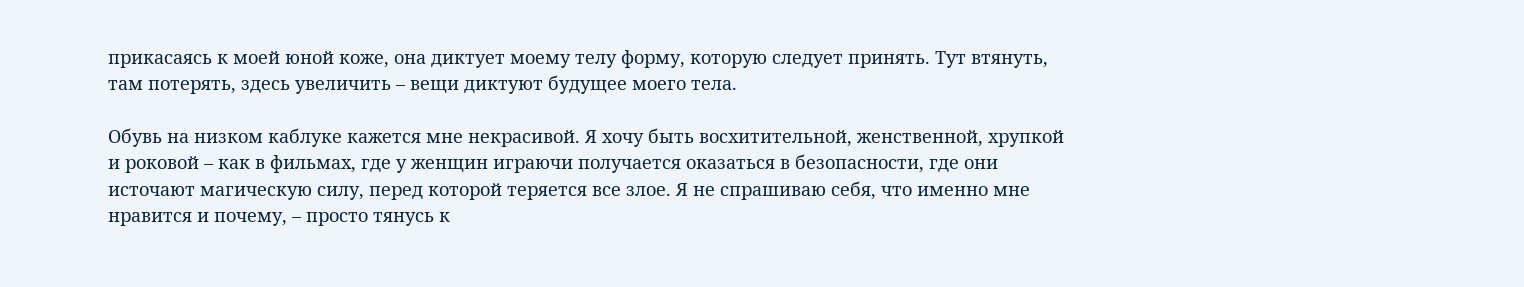прикасаясь к моей юной коже, она диктует моему телу форму, которую следует принять. Тут втянуть, там потерять, здесь увеличить – вещи диктуют будущее моего тела.

Обувь на низком каблуке кажется мне некрасивой. Я хочу быть восхитительной, женственной, хрупкой и роковой – как в фильмах, где у женщин играючи получается оказаться в безопасности, где они источают магическую силу, перед которой теряется все злое. Я не спрашиваю себя, что именно мне нравится и почему, – просто тянусь к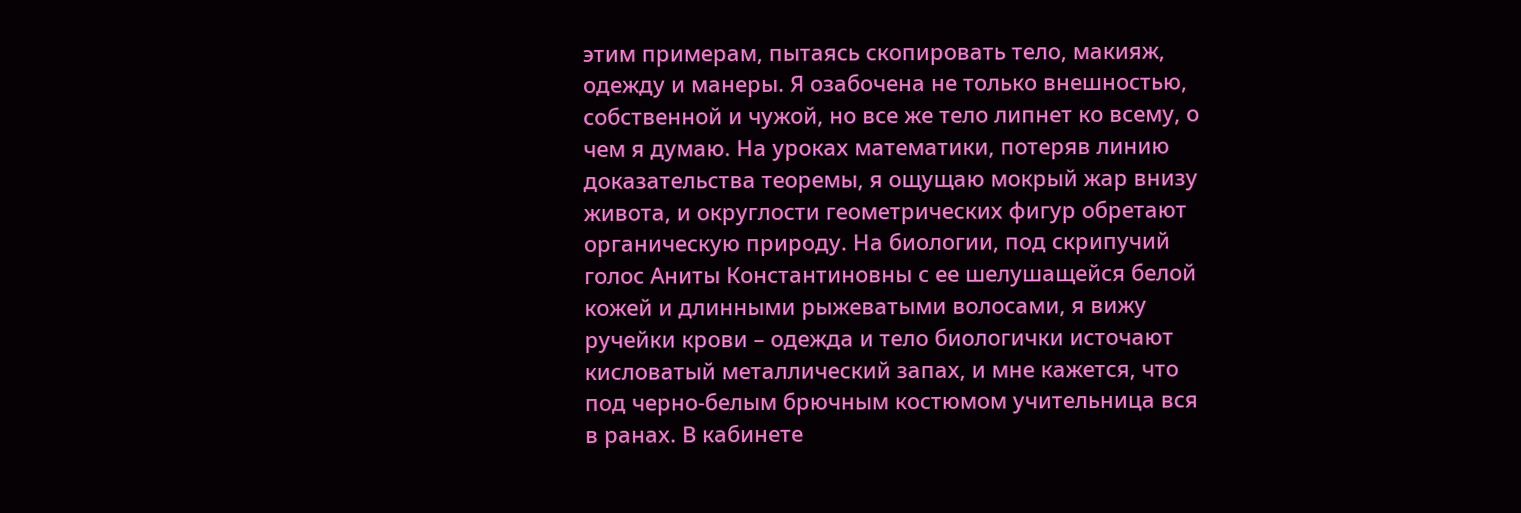этим примерам, пытаясь скопировать тело, макияж, одежду и манеры. Я озабочена не только внешностью, собственной и чужой, но все же тело липнет ко всему, о чем я думаю. На уроках математики, потеряв линию доказательства теоремы, я ощущаю мокрый жар внизу живота, и округлости геометрических фигур обретают органическую природу. На биологии, под скрипучий голос Аниты Константиновны с ее шелушащейся белой кожей и длинными рыжеватыми волосами, я вижу ручейки крови – одежда и тело биологички источают кисловатый металлический запах, и мне кажется, что под черно-белым брючным костюмом учительница вся в ранах. В кабинете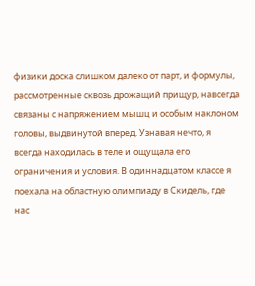физики доска слишком далеко от парт, и формулы, рассмотренные сквозь дрожащий прищур, навсегда связаны с напряжением мышц и особым наклоном головы, выдвинутой вперед. Узнавая нечто, я всегда находилась в теле и ощущала его ограничения и условия. В одиннадцатом классе я поехала на областную олимпиаду в Скидель, где нас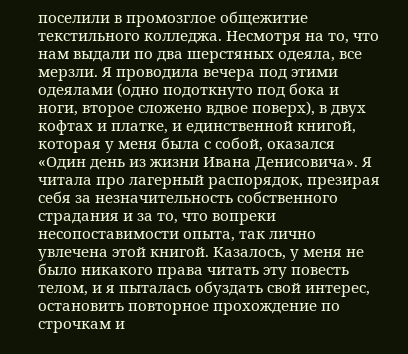поселили в промозглое общежитие текстильного колледжа. Несмотря на то, что нам выдали по два шерстяных одеяла, все мерзли. Я проводила вечера под этими одеялами (одно подоткнуто под бока и ноги, второе сложено вдвое поверх), в двух кофтах и платке, и единственной книгой, которая у меня была с собой, оказался «Один день из жизни Ивана Денисовича». Я читала про лагерный распорядок, презирая себя за незначительность собственного страдания и за то, что вопреки несопоставимости опыта, так лично увлечена этой книгой. Казалось, у меня не было никакого права читать эту повесть телом, и я пыталась обуздать свой интерес, остановить повторное прохождение по строчкам и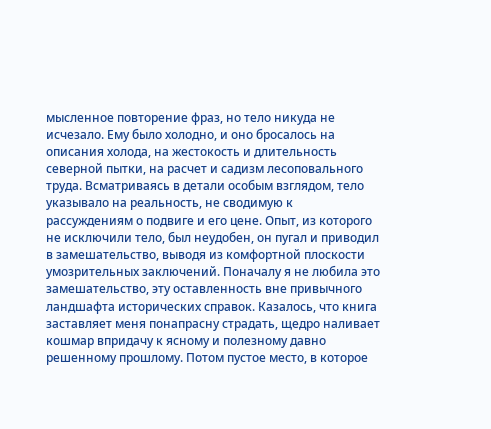мысленное повторение фраз, но тело никуда не исчезало. Ему было холодно, и оно бросалось на описания холода, на жестокость и длительность северной пытки, на расчет и садизм лесоповального труда. Всматриваясь в детали особым взглядом, тело указывало на реальность, не сводимую к рассуждениям о подвиге и его цене. Опыт, из которого не исключили тело, был неудобен, он пугал и приводил в замешательство, выводя из комфортной плоскости умозрительных заключений. Поначалу я не любила это замешательство, эту оставленность вне привычного ландшафта исторических справок. Казалось, что книга заставляет меня понапрасну страдать, щедро наливает кошмар впридачу к ясному и полезному давно решенному прошлому. Потом пустое место, в которое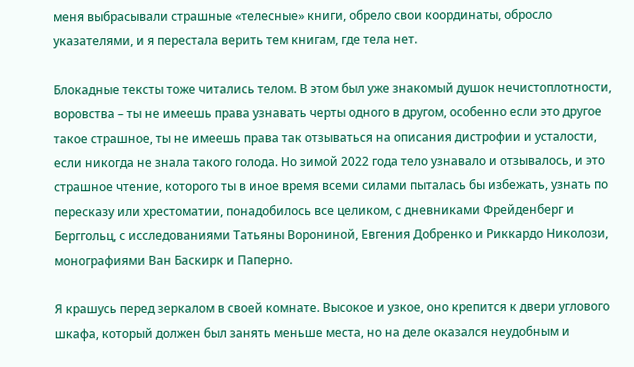меня выбрасывали страшные «телесные» книги, обрело свои координаты, обросло указателями, и я перестала верить тем книгам, где тела нет.

Блокадные тексты тоже читались телом. В этом был уже знакомый душок нечистоплотности, воровства – ты не имеешь права узнавать черты одного в другом, особенно если это другое такое страшное, ты не имеешь права так отзываться на описания дистрофии и усталости, если никогда не знала такого голода. Но зимой 2022 года тело узнавало и отзывалось, и это страшное чтение, которого ты в иное время всеми силами пыталась бы избежать, узнать по пересказу или хрестоматии, понадобилось все целиком, с дневниками Фрейденберг и Берггольц, с исследованиями Татьяны Ворониной, Евгения Добренко и Риккардо Николози, монографиями Ван Баскирк и Паперно.

Я крашусь перед зеркалом в своей комнате. Высокое и узкое, оно крепится к двери углового шкафа, который должен был занять меньше места, но на деле оказался неудобным и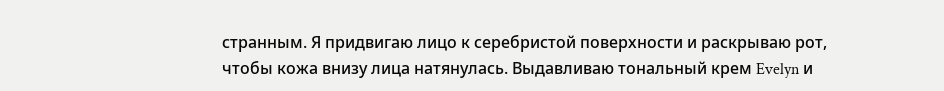странным. Я придвигаю лицо к серебристой поверхности и раскрываю рот, чтобы кожа внизу лица натянулась. Выдавливаю тональный крем Evelyn и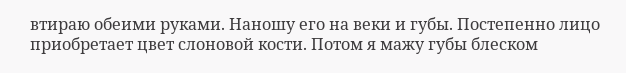втираю обеими руками. Наношу его на веки и губы. Постепенно лицо приобретает цвет слоновой кости. Потом я мажу губы блеском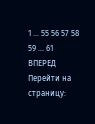1 ... 55 56 57 58 59 ... 61 ВПЕРЕД
Перейти на страницу: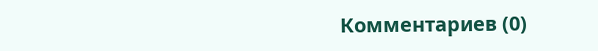Комментариев (0)